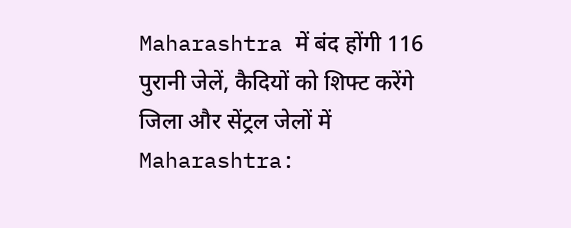Maharashtra में बंद होंगी 116 पुरानी जेलें, कैदियों को शिफ्ट करेंगे जिला और सेंट्रल जेलों में
Maharashtra: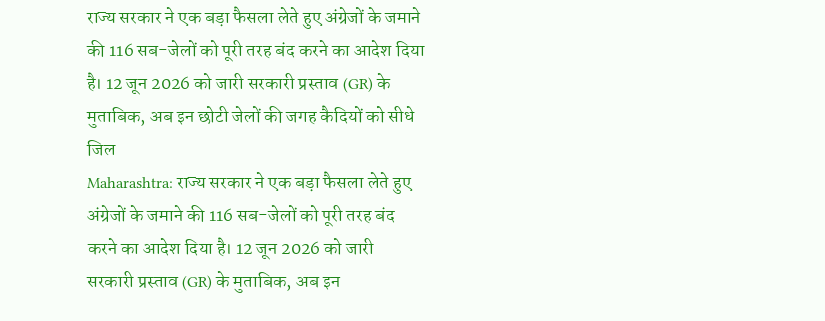राज्य सरकार ने एक बड़ा फैसला लेते हुए अंग्रेजों के जमाने की 116 सब-जेलों को पूरी तरह बंद करने का आदेश दिया है। 12 जून 2026 को जारी सरकारी प्रस्ताव (GR) के मुताबिक, अब इन छोटी जेलों की जगह कैदियों को सीधे जिल
Maharashtra: राज्य सरकार ने एक बड़ा फैसला लेते हुए अंग्रेजों के जमाने की 116 सब-जेलों को पूरी तरह बंद करने का आदेश दिया है। 12 जून 2026 को जारी सरकारी प्रस्ताव (GR) के मुताबिक, अब इन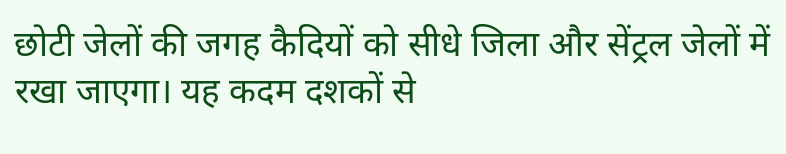छोटी जेलों की जगह कैदियों को सीधे जिला और सेंट्रल जेलों में रखा जाएगा। यह कदम दशकों से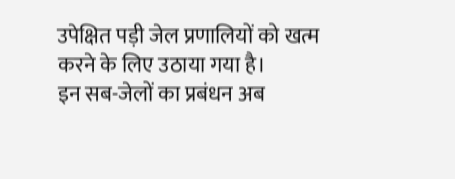उपेक्षित पड़ी जेल प्रणालियों को खत्म करने के लिए उठाया गया है।
इन सब-जेलों का प्रबंधन अब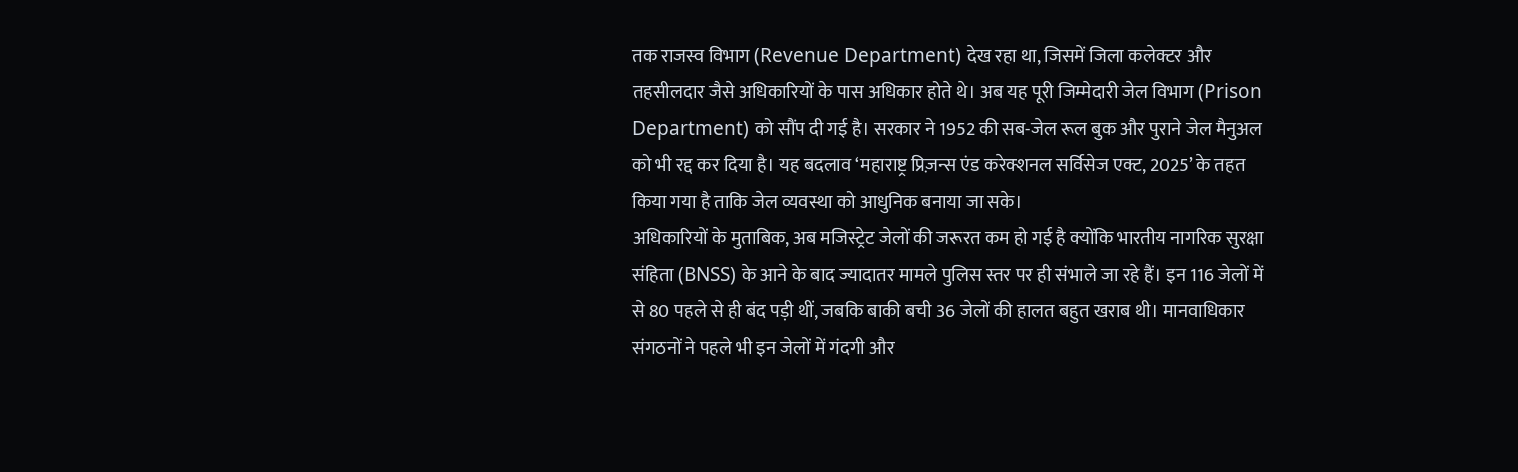तक राजस्व विभाग (Revenue Department) देख रहा था, जिसमें जिला कलेक्टर और तहसीलदार जैसे अधिकारियों के पास अधिकार होते थे। अब यह पूरी जिम्मेदारी जेल विभाग (Prison Department) को सौंप दी गई है। सरकार ने 1952 की सब-जेल रूल बुक और पुराने जेल मैनुअल को भी रद्द कर दिया है। यह बदलाव ‘महाराष्ट्र प्रिज़न्स एंड करेक्शनल सर्विसेज एक्ट, 2025’ के तहत किया गया है ताकि जेल व्यवस्था को आधुनिक बनाया जा सके।
अधिकारियों के मुताबिक, अब मजिस्ट्रेट जेलों की जरूरत कम हो गई है क्योंकि भारतीय नागरिक सुरक्षा संहिता (BNSS) के आने के बाद ज्यादातर मामले पुलिस स्तर पर ही संभाले जा रहे हैं। इन 116 जेलों में से 80 पहले से ही बंद पड़ी थीं, जबकि बाकी बची 36 जेलों की हालत बहुत खराब थी। मानवाधिकार संगठनों ने पहले भी इन जेलों में गंदगी और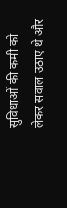सुविधाओं की कमी को लेकर सवाल उठाए थे और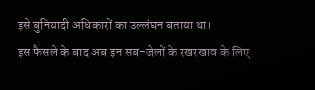इसे बुनियादी अधिकारों का उल्लंघन बताया था।
इस फैसले के बाद अब इन सब-जेलों के रखरखाव के लिए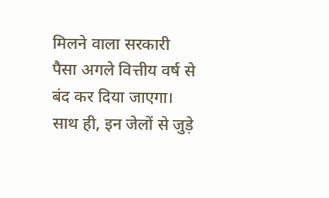मिलने वाला सरकारी पैसा अगले वित्तीय वर्ष से बंद कर दिया जाएगा। साथ ही, इन जेलों से जुड़े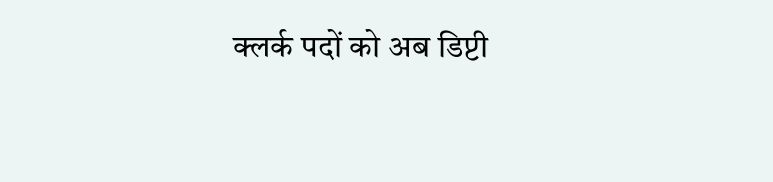क्लर्क पदों को अब डिप्टी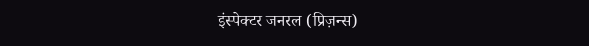इंस्पेक्टर जनरल (प्रिज़न्स)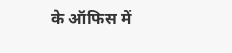के ऑफिस में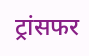ट्रांसफर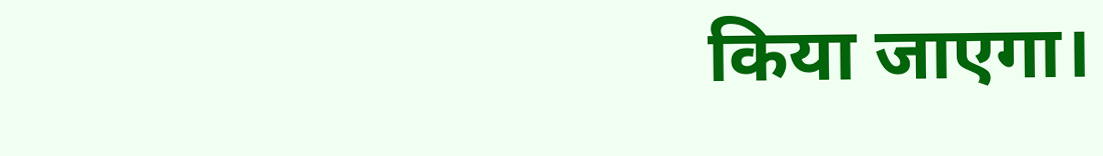किया जाएगा।